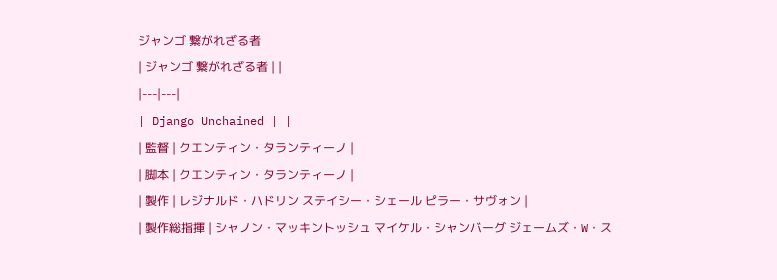ジャンゴ 繋がれざる者
| ジャンゴ 繋がれざる者 | |
|---|---|
| Django Unchained | |
| 監督 | クエンティン・タランティーノ |
| 脚本 | クエンティン・タランティーノ |
| 製作 | レジナルド・ハドリン ステイシー・シェール ピラー・サヴォン |
| 製作総指揮 | シャノン・マッキントッシュ マイケル・シャンバーグ ジェームズ・W・ス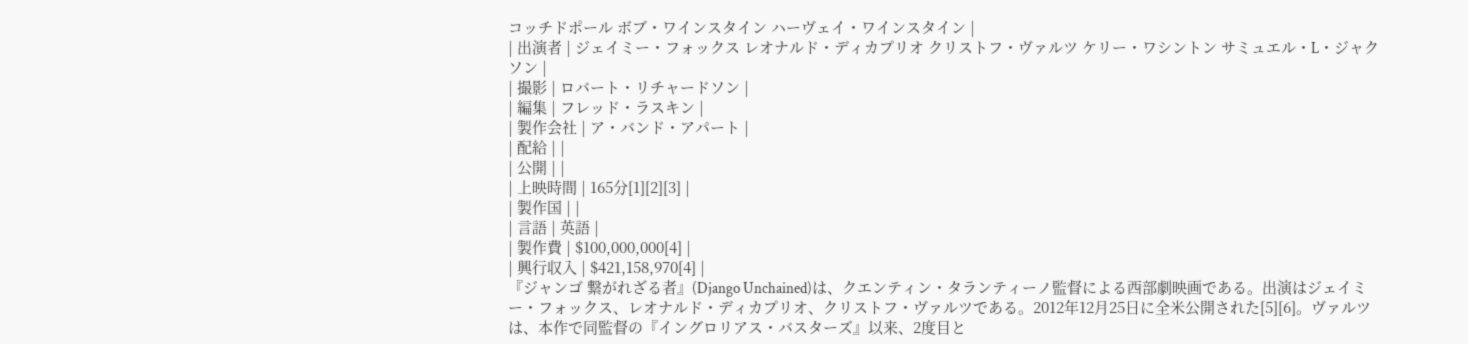コッチドポール ボブ・ワインスタイン ハーヴェイ・ワインスタイン |
| 出演者 | ジェイミー・フォックス レオナルド・ディカプリオ クリストフ・ヴァルツ ケリー・ワシントン サミュエル・L・ジャクソン |
| 撮影 | ロバート・リチャードソン |
| 編集 | フレッド・ラスキン |
| 製作会社 | ア・バンド・アパート |
| 配給 | |
| 公開 | |
| 上映時間 | 165分[1][2][3] |
| 製作国 | |
| 言語 | 英語 |
| 製作費 | $100,000,000[4] |
| 興行収入 | $421,158,970[4] |
『ジャンゴ 繋がれざる者』(Django Unchained)は、クエンティン・タランティーノ監督による西部劇映画である。出演はジェイミー・フォックス、レオナルド・ディカプリオ、クリストフ・ヴァルツである。2012年12月25日に全米公開された[5][6]。ヴァルツは、本作で同監督の『イングロリアス・バスターズ』以来、2度目と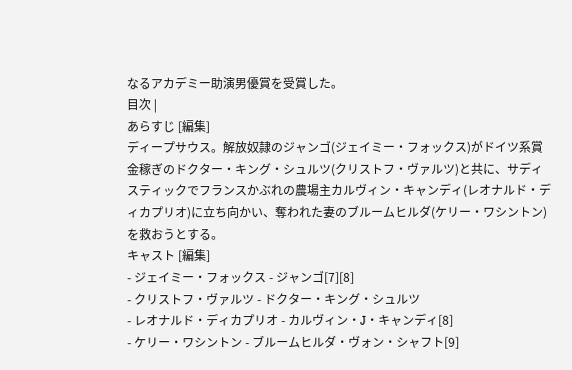なるアカデミー助演男優賞を受賞した。
目次 |
あらすじ [編集]
ディープサウス。解放奴隷のジャンゴ(ジェイミー・フォックス)がドイツ系賞金稼ぎのドクター・キング・シュルツ(クリストフ・ヴァルツ)と共に、サディスティックでフランスかぶれの農場主カルヴィン・キャンディ(レオナルド・ディカプリオ)に立ち向かい、奪われた妻のブルームヒルダ(ケリー・ワシントン)を救おうとする。
キャスト [編集]
- ジェイミー・フォックス - ジャンゴ[7][8]
- クリストフ・ヴァルツ - ドクター・キング・シュルツ
- レオナルド・ディカプリオ - カルヴィン・J・キャンディ[8]
- ケリー・ワシントン - ブルームヒルダ・ヴォン・シャフト[9]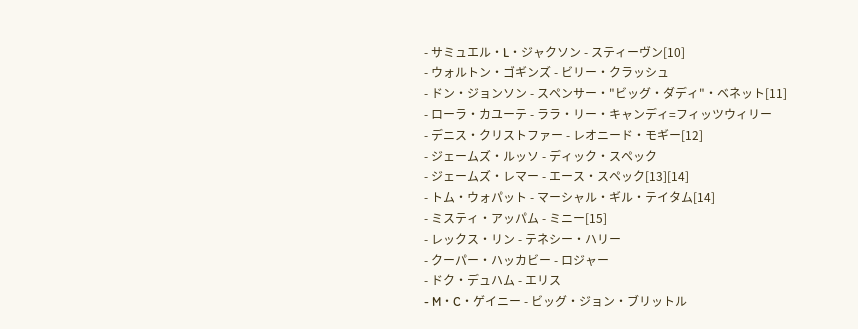- サミュエル・L・ジャクソン - スティーヴン[10]
- ウォルトン・ゴギンズ - ビリー・クラッシュ
- ドン・ジョンソン - スペンサー・"ビッグ・ダディ"・ベネット[11]
- ローラ・カユーテ - ララ・リー・キャンディ=フィッツウィリー
- デニス・クリストファー - レオニード・モギー[12]
- ジェームズ・ルッソ - ディック・スペック
- ジェームズ・レマー - エース・スペック[13][14]
- トム・ウォパット - マーシャル・ギル・テイタム[14]
- ミスティ・アッパム - ミニー[15]
- レックス・リン - テネシー・ハリー
- クーパー・ハッカビー - ロジャー
- ドク・デュハム - エリス
- M・C・ゲイニー - ビッグ・ジョン・ブリットル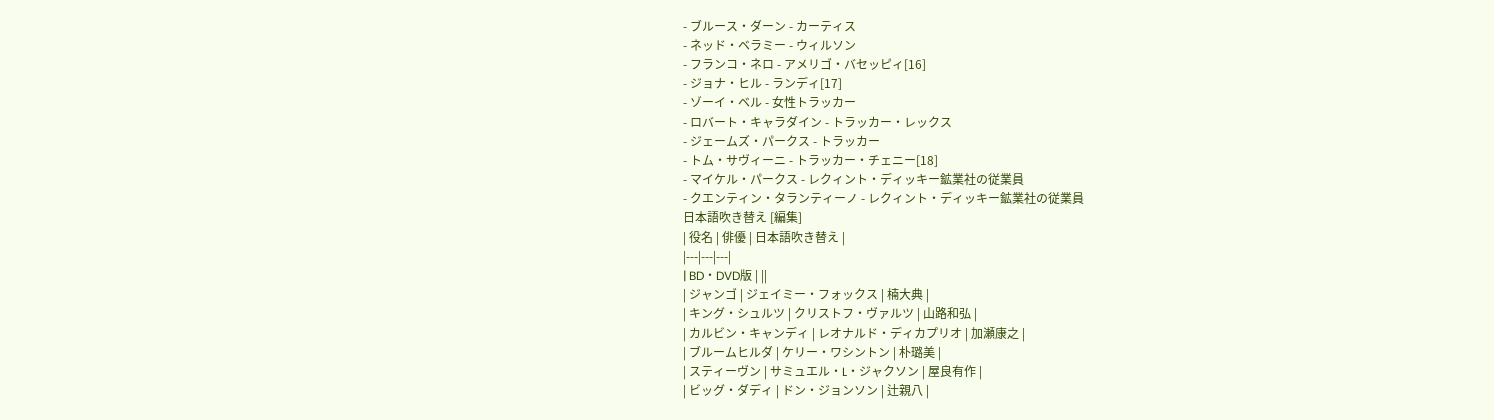- ブルース・ダーン - カーティス
- ネッド・ベラミー - ウィルソン
- フランコ・ネロ - アメリゴ・バセッピィ[16]
- ジョナ・ヒル - ランディ[17]
- ゾーイ・ベル - 女性トラッカー
- ロバート・キャラダイン - トラッカー・レックス
- ジェームズ・パークス - トラッカー
- トム・サヴィーニ - トラッカー・チェニー[18]
- マイケル・パークス - レクィント・ディッキー鉱業社の従業員
- クエンティン・タランティーノ - レクィント・ディッキー鉱業社の従業員
日本語吹き替え [編集]
| 役名 | 俳優 | 日本語吹き替え |
|---|---|---|
| BD・DVD版 | ||
| ジャンゴ | ジェイミー・フォックス | 楠大典 |
| キング・シュルツ | クリストフ・ヴァルツ | 山路和弘 |
| カルビン・キャンディ | レオナルド・ディカプリオ | 加瀬康之 |
| ブルームヒルダ | ケリー・ワシントン | 朴璐美 |
| スティーヴン | サミュエル・L・ジャクソン | 屋良有作 |
| ビッグ・ダディ | ドン・ジョンソン | 辻親八 |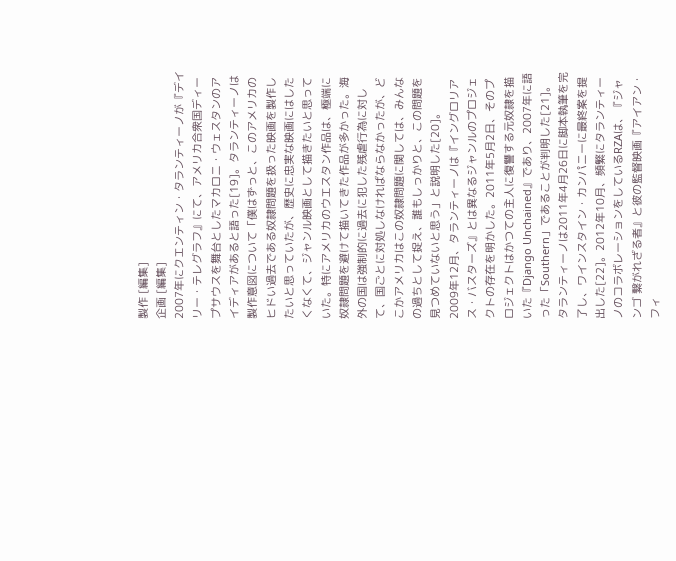製作 [編集]
企画 [編集]
2007年にクエンティン・タランティーノが『デイリー・テレグラフ』にて、アメリカ合衆国ディープサウスを舞台としたマカロニ・ウェスタンのアイディアがあると語った[19]。タランティーノは製作意図について「僕はずっと、このアメリカのヒドい過去である奴隷問題を扱った映画を製作したいと思っていたが、歴史に忠実な映画にはしたくなくて、ジャンル映画として描きたいと思っていた。特にアメリカのウエスタン作品は、極端に奴隷問題を避けて描いてきた作品が多かった。海外の国は強制的に過去に犯した残虐行為に対して、国ごとに対処しなければならなかったが、どこかアメリカはこの奴隷問題に関しては、みんなの過ちとして捉え、誰もしっかりと、この問題を見つめていないと思う」と説明した[20]。
2009年12月、タランティーノは『イングロリアス・バスターズ』とは異なるジャンルのプロジェクトの存在を明かした。2011年5月2日、そのプロジェクトはかつての主人に復讐する元奴隷を描いた『Django Unchained』であり、2007年に語った「Southern」であることが判明した[21]。タランティーノは2011年4月26日に脚本執筆を完了し、ワインスタイン・カンパニーに最終案を提出した[22]。2012年10月、頻繁にタランティーノのコラボレーションをしているRZAは、『ジャンゴ 繋がれざる者』と彼の監督映画『アイアン・フィ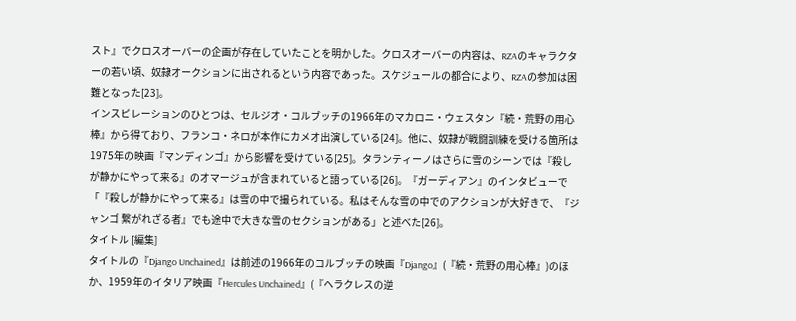スト』でクロスオーバーの企画が存在していたことを明かした。クロスオーバーの内容は、RZAのキャラクターの若い頃、奴隷オークションに出されるという内容であった。スケジュールの都合により、RZAの参加は困難となった[23]。
インスピレーションのひとつは、セルジオ・コルブッチの1966年のマカロニ・ウェスタン『続・荒野の用心棒』から得ており、フランコ・ネロが本作にカメオ出演している[24]。他に、奴隷が戦闘訓練を受ける箇所は1975年の映画『マンディンゴ』から影響を受けている[25]。タランティーノはさらに雪のシーンでは『殺しが静かにやって来る』のオマージュが含まれていると語っている[26]。『ガーディアン』のインタビューで「『殺しが静かにやって来る』は雪の中で撮られている。私はそんな雪の中でのアクションが大好きで、『ジャンゴ 繋がれざる者』でも途中で大きな雪のセクションがある」と述べた[26]。
タイトル [編集]
タイトルの『Django Unchained』は前述の1966年のコルブッチの映画『Django』(『続・荒野の用心棒』)のほか、1959年のイタリア映画『Hercules Unchained』(『ヘラクレスの逆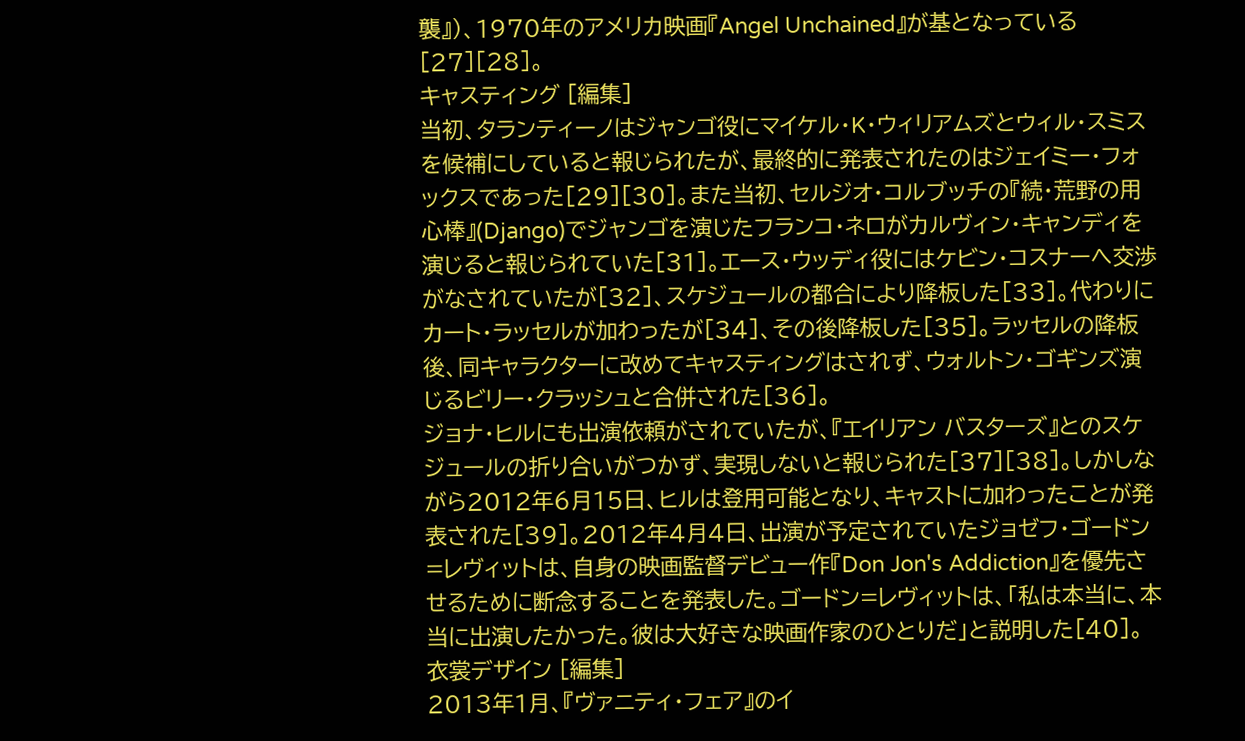襲』)、1970年のアメリカ映画『Angel Unchained』が基となっている[27][28]。
キャスティング [編集]
当初、タランティーノはジャンゴ役にマイケル・K・ウィリアムズとウィル・スミスを候補にしていると報じられたが、最終的に発表されたのはジェイミー・フォックスであった[29][30]。また当初、セルジオ・コルブッチの『続・荒野の用心棒』(Django)でジャンゴを演じたフランコ・ネロがカルヴィン・キャンディを演じると報じられていた[31]。エース・ウッディ役にはケビン・コスナーへ交渉がなされていたが[32]、スケジュールの都合により降板した[33]。代わりにカート・ラッセルが加わったが[34]、その後降板した[35]。ラッセルの降板後、同キャラクターに改めてキャスティングはされず、ウォルトン・ゴギンズ演じるビリー・クラッシュと合併された[36]。
ジョナ・ヒルにも出演依頼がされていたが、『エイリアン バスターズ』とのスケジュールの折り合いがつかず、実現しないと報じられた[37][38]。しかしながら2012年6月15日、ヒルは登用可能となり、キャストに加わったことが発表された[39]。2012年4月4日、出演が予定されていたジョゼフ・ゴードン=レヴィットは、自身の映画監督デビュー作『Don Jon's Addiction』を優先させるために断念することを発表した。ゴードン=レヴィットは、「私は本当に、本当に出演したかった。彼は大好きな映画作家のひとりだ」と説明した[40]。
衣裳デザイン [編集]
2013年1月、『ヴァニティ・フェア』のイ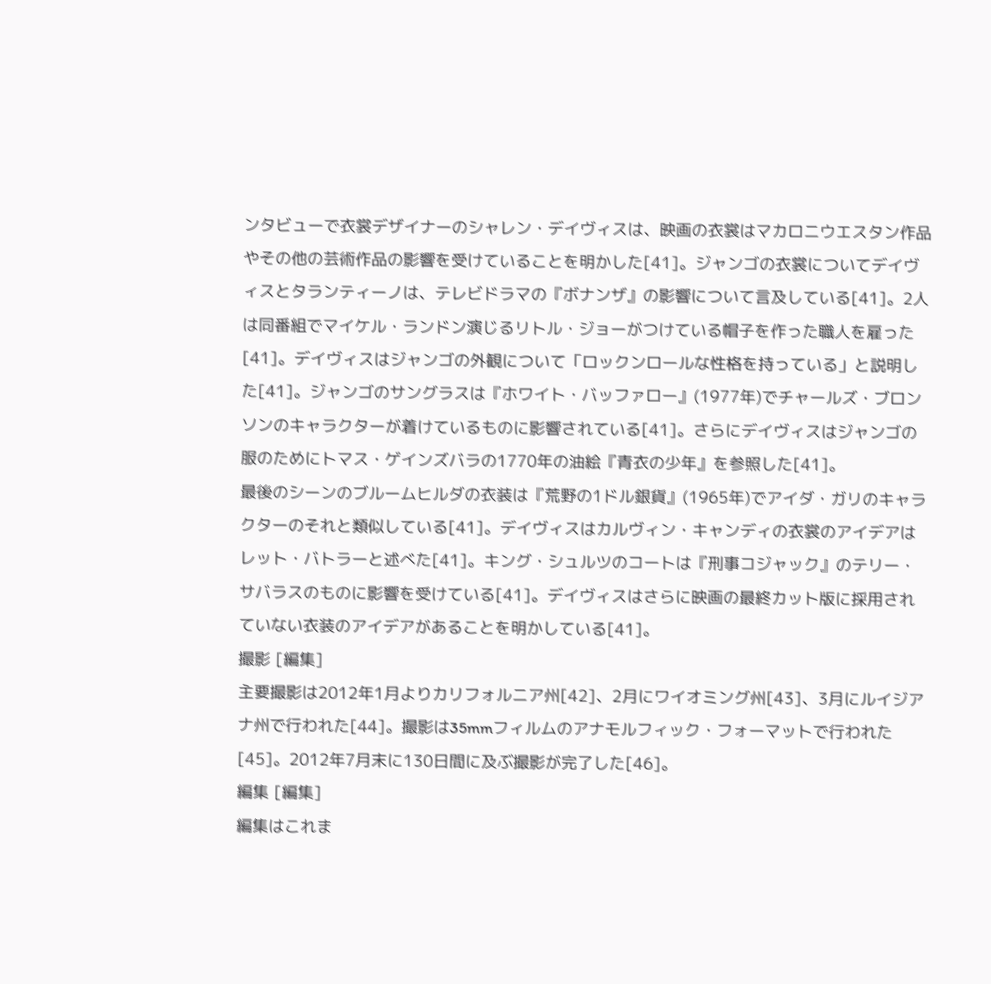ンタビューで衣裳デザイナーのシャレン・デイヴィスは、映画の衣裳はマカロニウエスタン作品やその他の芸術作品の影響を受けていることを明かした[41]。ジャンゴの衣裳についてデイヴィスとタランティーノは、テレビドラマの『ボナンザ』の影響について言及している[41]。2人は同番組でマイケル・ランドン演じるリトル・ジョーがつけている帽子を作った職人を雇った[41]。デイヴィスはジャンゴの外観について「ロックンロールな性格を持っている」と説明した[41]。ジャンゴのサングラスは『ホワイト・バッファロー』(1977年)でチャールズ・ブロンソンのキャラクターが着けているものに影響されている[41]。さらにデイヴィスはジャンゴの服のためにトマス・ゲインズバラの1770年の油絵『青衣の少年』を参照した[41]。
最後のシーンのブルームヒルダの衣装は『荒野の1ドル銀貨』(1965年)でアイダ・ガリのキャラクターのそれと類似している[41]。デイヴィスはカルヴィン・キャンディの衣裳のアイデアはレット・バトラーと述べた[41]。キング・シュルツのコートは『刑事コジャック』のテリー・サバラスのものに影響を受けている[41]。デイヴィスはさらに映画の最終カット版に採用されていない衣装のアイデアがあることを明かしている[41]。
撮影 [編集]
主要撮影は2012年1月よりカリフォルニア州[42]、2月にワイオミング州[43]、3月にルイジアナ州で行われた[44]。撮影は35mmフィルムのアナモルフィック・フォーマットで行われた[45]。2012年7月末に130日間に及ぶ撮影が完了した[46]。
編集 [編集]
編集はこれま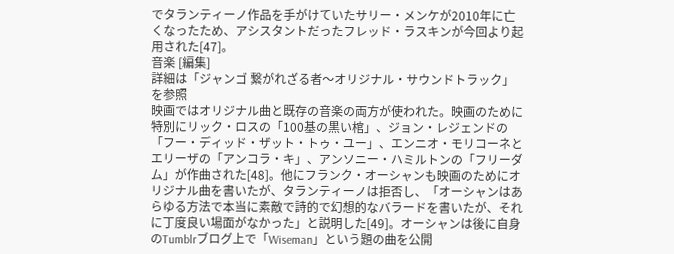でタランティーノ作品を手がけていたサリー・メンケが2010年に亡くなったため、アシスタントだったフレッド・ラスキンが今回より起用された[47]。
音楽 [編集]
詳細は「ジャンゴ 繋がれざる者〜オリジナル・サウンドトラック」を参照
映画ではオリジナル曲と既存の音楽の両方が使われた。映画のために特別にリック・ロスの「100基の黒い棺」、ジョン・レジェンドの「フー・ディッド・ザット・トゥ・ユー」、エンニオ・モリコーネとエリーザの「アンコラ・キ」、アンソニー・ハミルトンの「フリーダム」が作曲された[48]。他にフランク・オーシャンも映画のためにオリジナル曲を書いたが、タランティーノは拒否し、「オーシャンはあらゆる方法で本当に素敵で詩的で幻想的なバラードを書いたが、それに丁度良い場面がなかった」と説明した[49]。オーシャンは後に自身のTumblrブログ上で「Wiseman」という題の曲を公開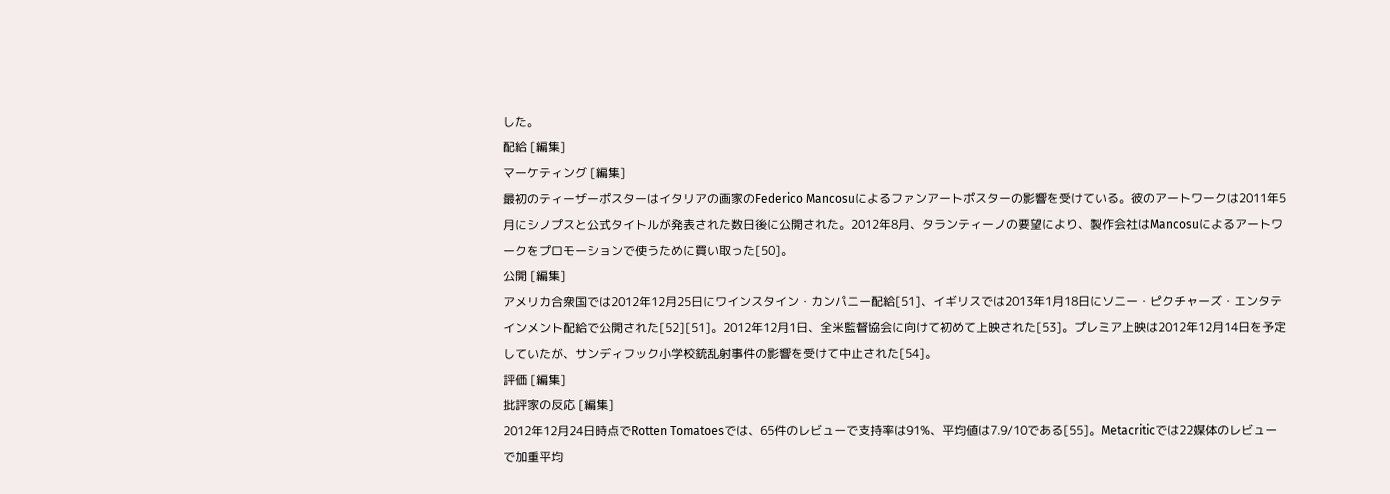した。
配給 [編集]
マーケティング [編集]
最初のティーザーポスターはイタリアの画家のFederico Mancosuによるファンアートポスターの影響を受けている。彼のアートワークは2011年5月にシノプスと公式タイトルが発表された数日後に公開された。2012年8月、タランティーノの要望により、製作会社はMancosuによるアートワークをプロモーションで使うために買い取った[50]。
公開 [編集]
アメリカ合衆国では2012年12月25日にワインスタイン・カンパニー配給[51]、イギリスでは2013年1月18日にソニー・ピクチャーズ・エンタテインメント配給で公開された[52][51]。2012年12月1日、全米監督協会に向けて初めて上映された[53]。プレミア上映は2012年12月14日を予定していたが、サンディフック小学校銃乱射事件の影響を受けて中止された[54]。
評価 [編集]
批評家の反応 [編集]
2012年12月24日時点でRotten Tomatoesでは、65件のレビューで支持率は91%、平均値は7.9/10である[55]。Metacriticでは22媒体のレビューで加重平均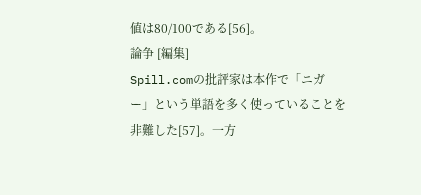値は80/100である[56]。
論争 [編集]
Spill.comの批評家は本作で「ニガー」という単語を多く使っていることを非難した[57]。一方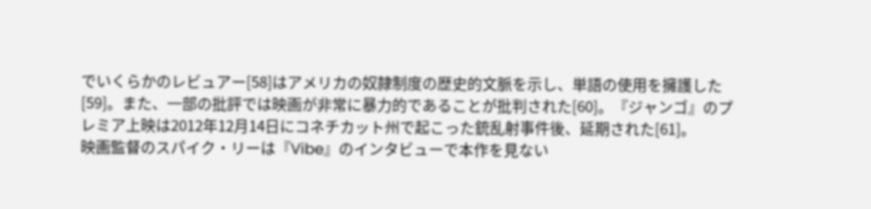でいくらかのレビュアー[58]はアメリカの奴隷制度の歴史的文脈を示し、単語の使用を擁護した[59]。また、一部の批評では映画が非常に暴力的であることが批判された[60]。『ジャンゴ』のプレミア上映は2012年12月14日にコネチカット州で起こった銃乱射事件後、延期された[61]。
映画監督のスパイク・リーは『Vibe』のインタビューで本作を見ない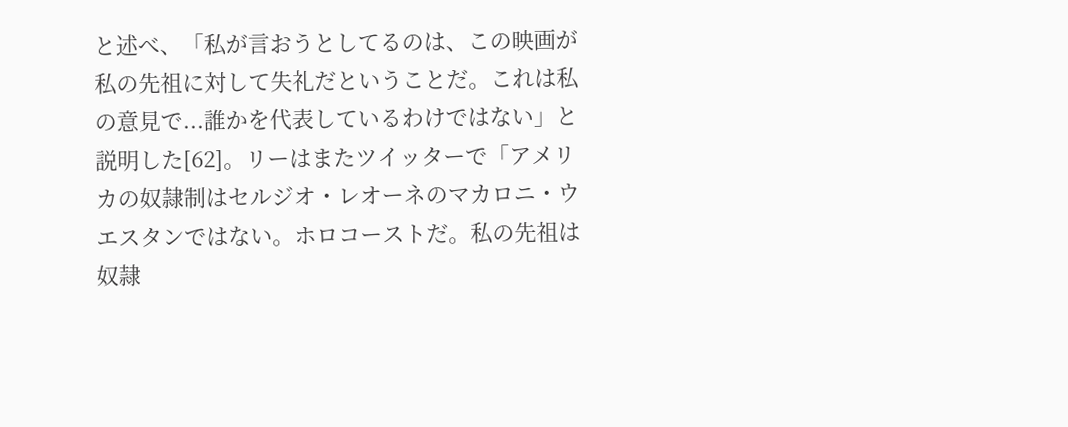と述べ、「私が言おうとしてるのは、この映画が私の先祖に対して失礼だということだ。これは私の意見で...誰かを代表しているわけではない」と説明した[62]。リーはまたツイッターで「アメリカの奴隷制はセルジオ・レオーネのマカロニ・ウエスタンではない。ホロコーストだ。私の先祖は奴隷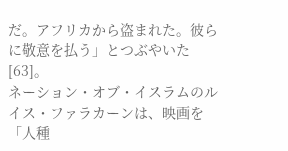だ。アフリカから盗まれた。彼らに敬意を払う」とつぶやいた[63]。
ネーション・オブ・イスラムのルイス・ファラカーンは、映画を「人種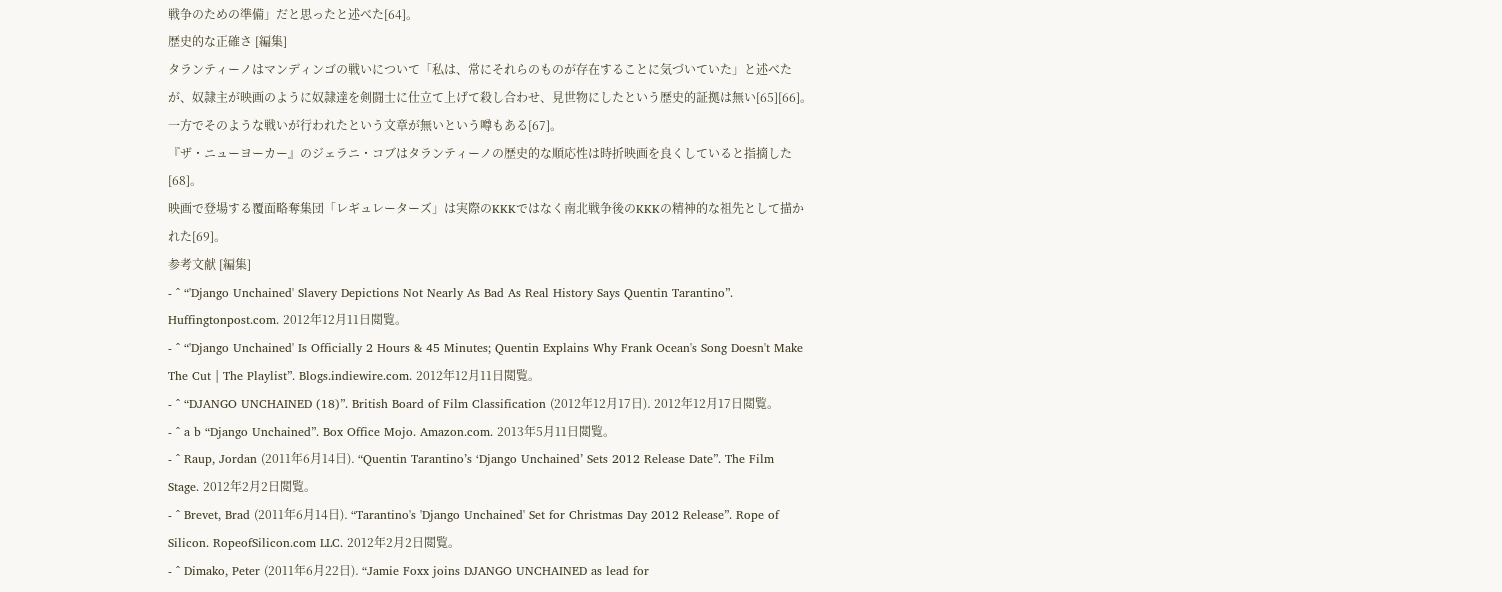戦争のための準備」だと思ったと述べた[64]。
歴史的な正確さ [編集]
タランティーノはマンディンゴの戦いについて「私は、常にそれらのものが存在することに気づいていた」と述べたが、奴隷主が映画のように奴隷達を剣闘士に仕立て上げて殺し合わせ、見世物にしたという歴史的証拠は無い[65][66]。一方でそのような戦いが行われたという文章が無いという噂もある[67]。
『ザ・ニューヨーカー』のジェラニ・コブはタランティーノの歴史的な順応性は時折映画を良くしていると指摘した[68]。
映画で登場する覆面略奪集団「レギュレーターズ」は実際のKKKではなく南北戦争後のKKKの精神的な祖先として描かれた[69]。
参考文献 [編集]
- ^ “'Django Unchained' Slavery Depictions Not Nearly As Bad As Real History Says Quentin Tarantino”. Huffingtonpost.com. 2012年12月11日閲覧。
- ^ “'Django Unchained' Is Officially 2 Hours & 45 Minutes; Quentin Explains Why Frank Ocean's Song Doesn't Make The Cut | The Playlist”. Blogs.indiewire.com. 2012年12月11日閲覧。
- ^ “DJANGO UNCHAINED (18)”. British Board of Film Classification (2012年12月17日). 2012年12月17日閲覧。
- ^ a b “Django Unchained”. Box Office Mojo. Amazon.com. 2013年5月11日閲覧。
- ^ Raup, Jordan (2011年6月14日). “Quentin Tarantino’s ‘Django Unchained’ Sets 2012 Release Date”. The Film Stage. 2012年2月2日閲覧。
- ^ Brevet, Brad (2011年6月14日). “Tarantino's 'Django Unchained' Set for Christmas Day 2012 Release”. Rope of Silicon. RopeofSilicon.com LLC. 2012年2月2日閲覧。
- ^ Dimako, Peter (2011年6月22日). “Jamie Foxx joins DJANGO UNCHAINED as lead for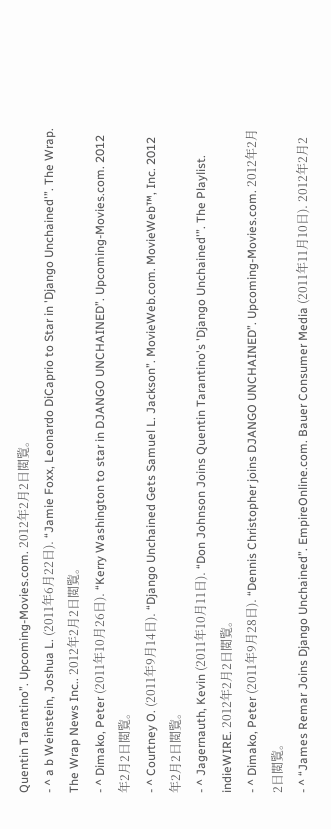Quentin Tarantino”. Upcoming-Movies.com. 2012年2月2日閲覧。
- ^ a b Weinstein, Joshua L. (2011年6月22日). “Jamie Foxx, Leonardo DiCaprio to Star in 'Django Unchained'”. The Wrap. The Wrap News Inc.. 2012年2月2日閲覧。
- ^ Dimako, Peter (2011年10月26日). “Kerry Washington to star in DJANGO UNCHAINED”. Upcoming-Movies.com. 2012年2月2日閲覧。
- ^ Courtney O. (2011年9月14日). “Django Unchained Gets Samuel L. Jackson”. MovieWeb.com. MovieWeb™, Inc. 2012年2月2日閲覧。
- ^ Jagernauth, Kevin (2011年10月11日). “Don Johnson Joins Quentin Tarantino's 'Django Unchained'”. The Playlist. indieWIRE. 2012年2月2日閲覧。
- ^ Dimako, Peter (2011年9月28日). “Dennis Christopher joins DJANGO UNCHAINED”. Upcoming-Movies.com. 2012年2月2日閲覧。
- ^ “James Remar Joins Django Unchained”. EmpireOnline.com. Bauer Consumer Media (2011年11月10日). 2012年2月2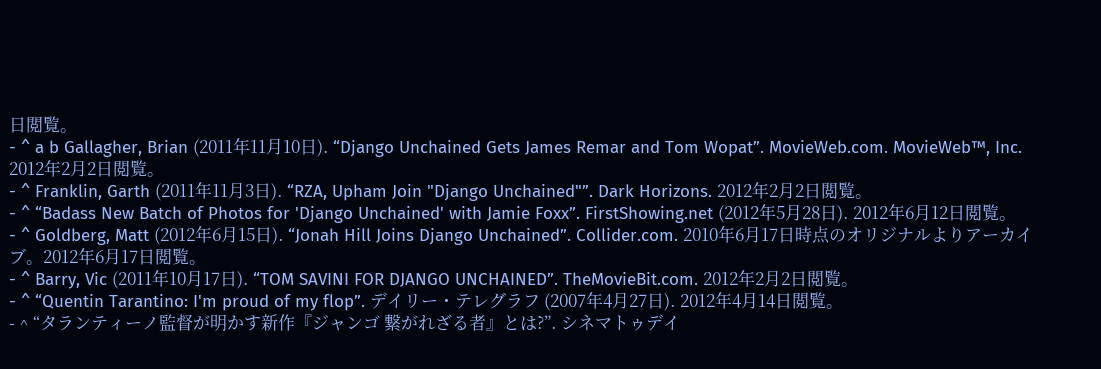日閲覧。
- ^ a b Gallagher, Brian (2011年11月10日). “Django Unchained Gets James Remar and Tom Wopat”. MovieWeb.com. MovieWeb™, Inc. 2012年2月2日閲覧。
- ^ Franklin, Garth (2011年11月3日). “RZA, Upham Join "Django Unchained"”. Dark Horizons. 2012年2月2日閲覧。
- ^ “Badass New Batch of Photos for 'Django Unchained' with Jamie Foxx”. FirstShowing.net (2012年5月28日). 2012年6月12日閲覧。
- ^ Goldberg, Matt (2012年6月15日). “Jonah Hill Joins Django Unchained”. Collider.com. 2010年6月17日時点のオリジナルよりアーカイブ。2012年6月17日閲覧。
- ^ Barry, Vic (2011年10月17日). “TOM SAVINI FOR DJANGO UNCHAINED”. TheMovieBit.com. 2012年2月2日閲覧。
- ^ “Quentin Tarantino: I'm proud of my flop”. デイリー・テレグラフ (2007年4月27日). 2012年4月14日閲覧。
- ^ “タランティーノ監督が明かす新作『ジャンゴ 繋がれざる者』とは?”. シネマトゥデイ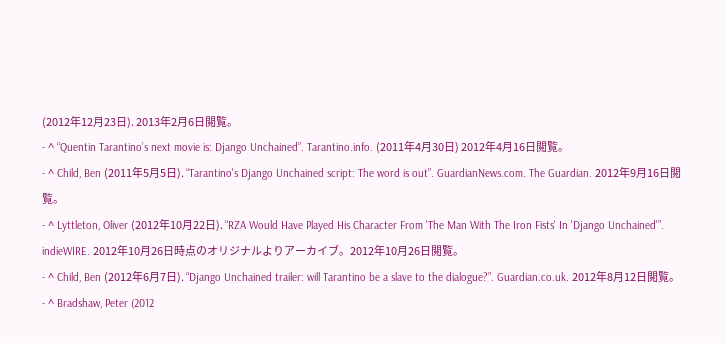(2012年12月23日). 2013年2月6日閲覧。
- ^ “Quentin Tarantino’s next movie is: Django Unchained”. Tarantino.info. (2011年4月30日) 2012年4月16日閲覧。
- ^ Child, Ben (2011年5月5日). “Tarantino's Django Unchained script: The word is out”. GuardianNews.com. The Guardian. 2012年9月16日閲覧。
- ^ Lyttleton, Oliver (2012年10月22日). “RZA Would Have Played His Character From 'The Man With The Iron Fists' In 'Django Unchained'”. indieWIRE. 2012年10月26日時点のオリジナルよりアーカイブ。2012年10月26日閲覧。
- ^ Child, Ben (2012年6月7日). “Django Unchained trailer: will Tarantino be a slave to the dialogue?”. Guardian.co.uk. 2012年8月12日閲覧。
- ^ Bradshaw, Peter (2012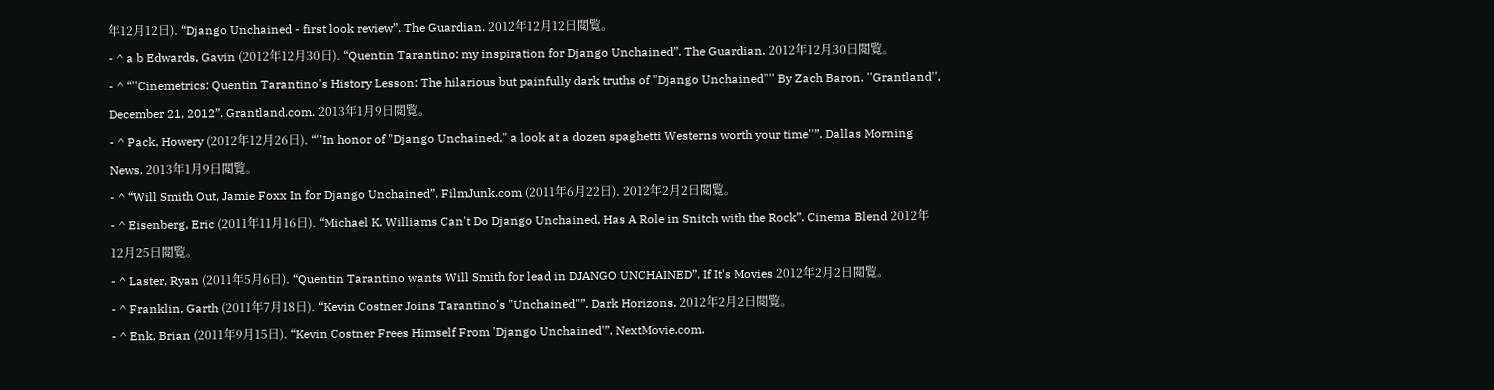年12月12日). “Django Unchained - first look review”. The Guardian. 2012年12月12日閲覧。
- ^ a b Edwards, Gavin (2012年12月30日). “Quentin Tarantino: my inspiration for Django Unchained”. The Guardian. 2012年12月30日閲覧。
- ^ “''Cinemetrics: Quentin Tarantino's History Lesson: The hilarious but painfully dark truths of "Django Unchained"'' By Zach Baron. ''Grantland'', December 21, 2012”. Grantland.com. 2013年1月9日閲覧。
- ^ Pack, Howery (2012年12月26日). “''In honor of "Django Unchained," a look at a dozen spaghetti Westerns worth your time''”. Dallas Morning News. 2013年1月9日閲覧。
- ^ “Will Smith Out, Jamie Foxx In for Django Unchained”. FilmJunk.com (2011年6月22日). 2012年2月2日閲覧。
- ^ Eisenberg, Eric (2011年11月16日). “Michael K. Williams Can't Do Django Unchained, Has A Role in Snitch with the Rock”. Cinema Blend 2012年12月25日閲覧。
- ^ Laster, Ryan (2011年5月6日). “Quentin Tarantino wants Will Smith for lead in DJANGO UNCHAINED”. If It's Movies 2012年2月2日閲覧。
- ^ Franklin, Garth (2011年7月18日). “Kevin Costner Joins Tarantino's "Unchained"”. Dark Horizons. 2012年2月2日閲覧。
- ^ Enk, Brian (2011年9月15日). “Kevin Costner Frees Himself From 'Django Unchained'”. NextMovie.com.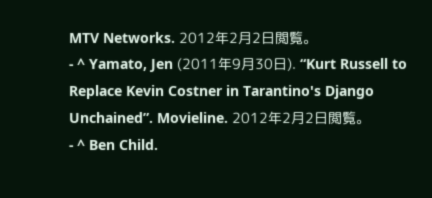MTV Networks. 2012年2月2日閲覧。
- ^ Yamato, Jen (2011年9月30日). “Kurt Russell to Replace Kevin Costner in Tarantino's Django Unchained”. Movieline. 2012年2月2日閲覧。
- ^ Ben Child.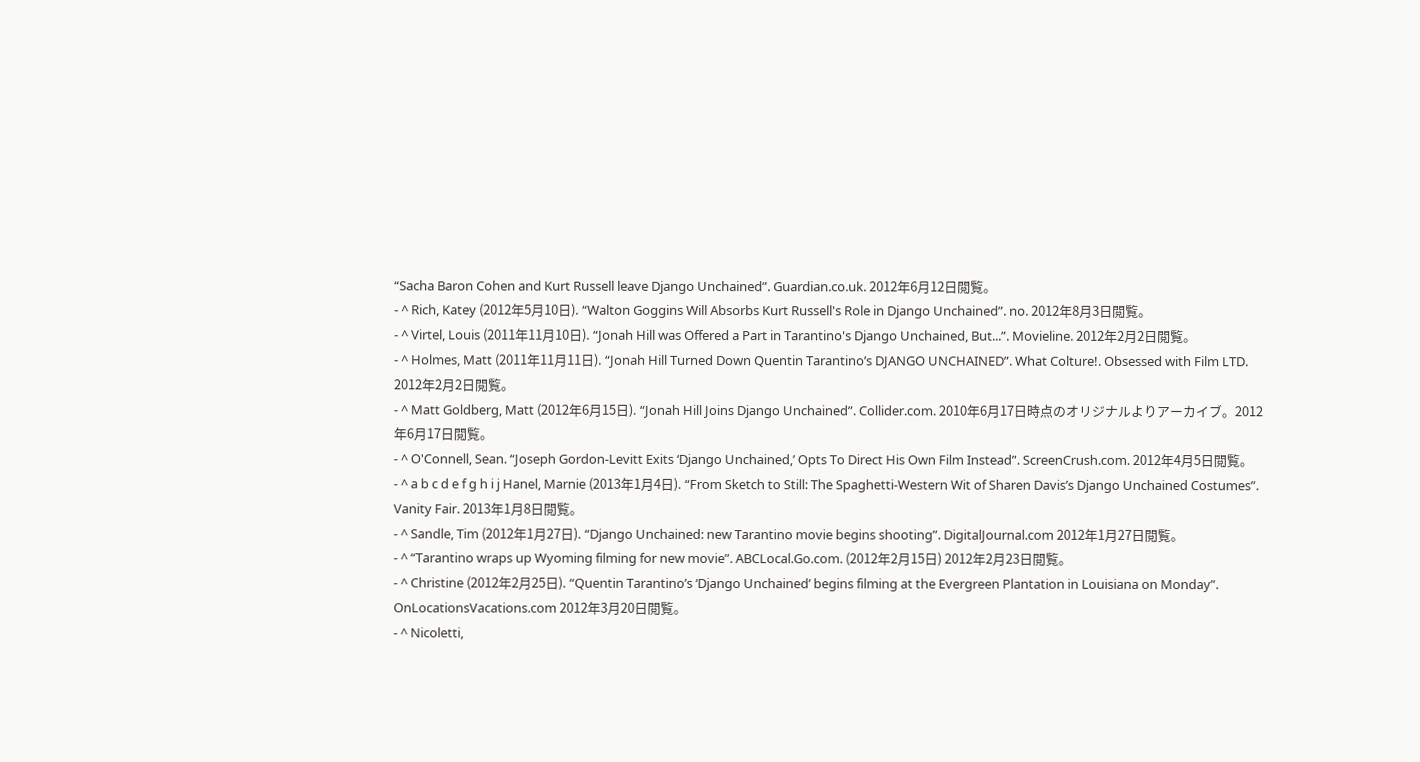“Sacha Baron Cohen and Kurt Russell leave Django Unchained”. Guardian.co.uk. 2012年6月12日閲覧。
- ^ Rich, Katey (2012年5月10日). “Walton Goggins Will Absorbs Kurt Russell's Role in Django Unchained”. no. 2012年8月3日閲覧。
- ^ Virtel, Louis (2011年11月10日). “Jonah Hill was Offered a Part in Tarantino's Django Unchained, But...”. Movieline. 2012年2月2日閲覧。
- ^ Holmes, Matt (2011年11月11日). “Jonah Hill Turned Down Quentin Tarantino’s DJANGO UNCHAINED”. What Colture!. Obsessed with Film LTD. 2012年2月2日閲覧。
- ^ Matt Goldberg, Matt (2012年6月15日). “Jonah Hill Joins Django Unchained”. Collider.com. 2010年6月17日時点のオリジナルよりアーカイブ。2012年6月17日閲覧。
- ^ O'Connell, Sean. “Joseph Gordon-Levitt Exits ‘Django Unchained,’ Opts To Direct His Own Film Instead”. ScreenCrush.com. 2012年4月5日閲覧。
- ^ a b c d e f g h i j Hanel, Marnie (2013年1月4日). “From Sketch to Still: The Spaghetti-Western Wit of Sharen Davis’s Django Unchained Costumes”. Vanity Fair. 2013年1月8日閲覧。
- ^ Sandle, Tim (2012年1月27日). “Django Unchained: new Tarantino movie begins shooting”. DigitalJournal.com 2012年1月27日閲覧。
- ^ “Tarantino wraps up Wyoming filming for new movie”. ABCLocal.Go.com. (2012年2月15日) 2012年2月23日閲覧。
- ^ Christine (2012年2月25日). “Quentin Tarantino’s ‘Django Unchained’ begins filming at the Evergreen Plantation in Louisiana on Monday”. OnLocationsVacations.com 2012年3月20日閲覧。
- ^ Nicoletti,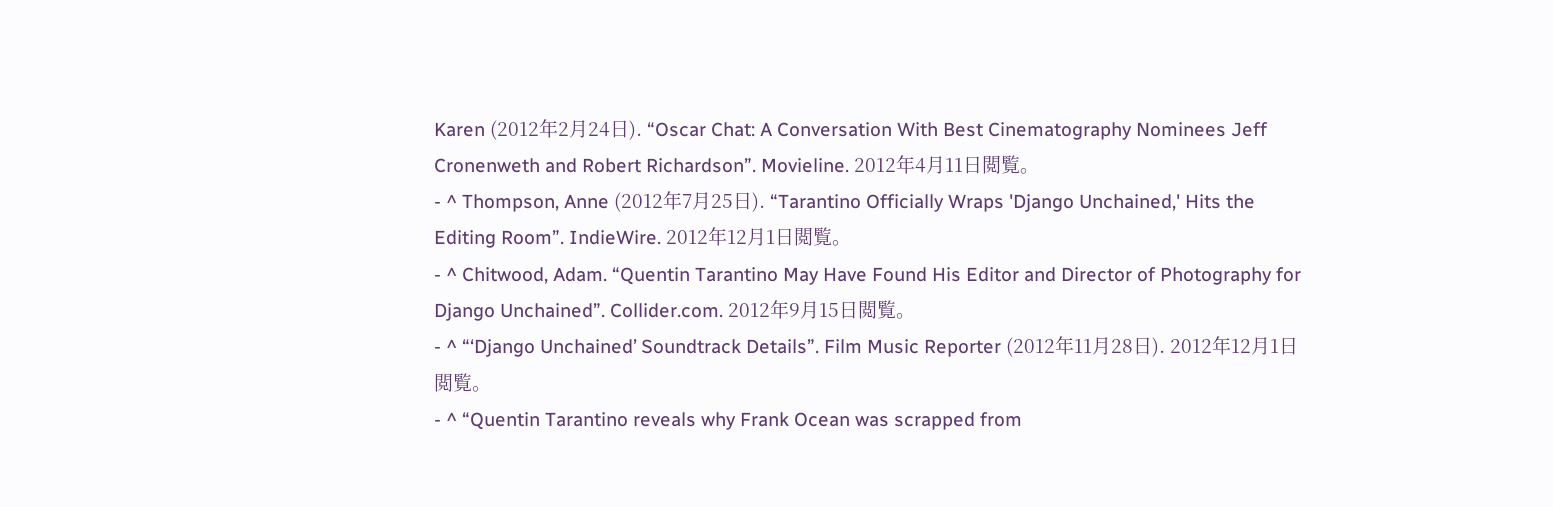Karen (2012年2月24日). “Oscar Chat: A Conversation With Best Cinematography Nominees Jeff Cronenweth and Robert Richardson”. Movieline. 2012年4月11日閲覧。
- ^ Thompson, Anne (2012年7月25日). “Tarantino Officially Wraps 'Django Unchained,' Hits the Editing Room”. IndieWire. 2012年12月1日閲覧。
- ^ Chitwood, Adam. “Quentin Tarantino May Have Found His Editor and Director of Photography for Django Unchained”. Collider.com. 2012年9月15日閲覧。
- ^ “‘Django Unchained’ Soundtrack Details”. Film Music Reporter (2012年11月28日). 2012年12月1日閲覧。
- ^ “Quentin Tarantino reveals why Frank Ocean was scrapped from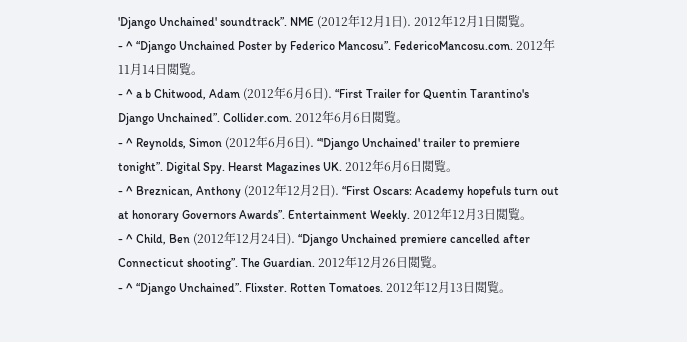'Django Unchained' soundtrack”. NME (2012年12月1日). 2012年12月1日閲覧。
- ^ “Django Unchained Poster by Federico Mancosu”. FedericoMancosu.com. 2012年11月14日閲覧。
- ^ a b Chitwood, Adam (2012年6月6日). “First Trailer for Quentin Tarantino's Django Unchained”. Collider.com. 2012年6月6日閲覧。
- ^ Reynolds, Simon (2012年6月6日). “'Django Unchained' trailer to premiere tonight”. Digital Spy. Hearst Magazines UK. 2012年6月6日閲覧。
- ^ Breznican, Anthony (2012年12月2日). “First Oscars: Academy hopefuls turn out at honorary Governors Awards”. Entertainment Weekly. 2012年12月3日閲覧。
- ^ Child, Ben (2012年12月24日). “Django Unchained premiere cancelled after Connecticut shooting”. The Guardian. 2012年12月26日閲覧。
- ^ “Django Unchained”. Flixster. Rotten Tomatoes. 2012年12月13日閲覧。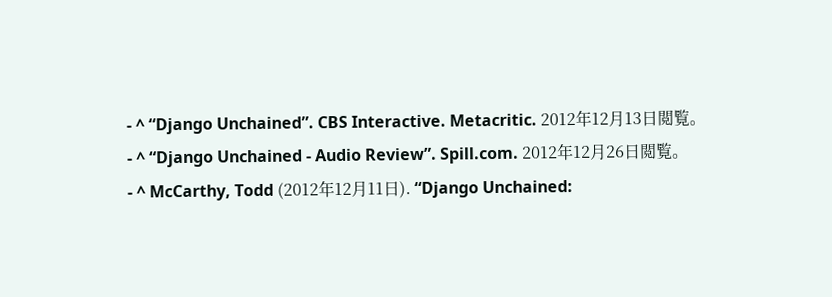- ^ “Django Unchained”. CBS Interactive. Metacritic. 2012年12月13日閲覧。
- ^ “Django Unchained - Audio Review”. Spill.com. 2012年12月26日閲覧。
- ^ McCarthy, Todd (2012年12月11日). “Django Unchained: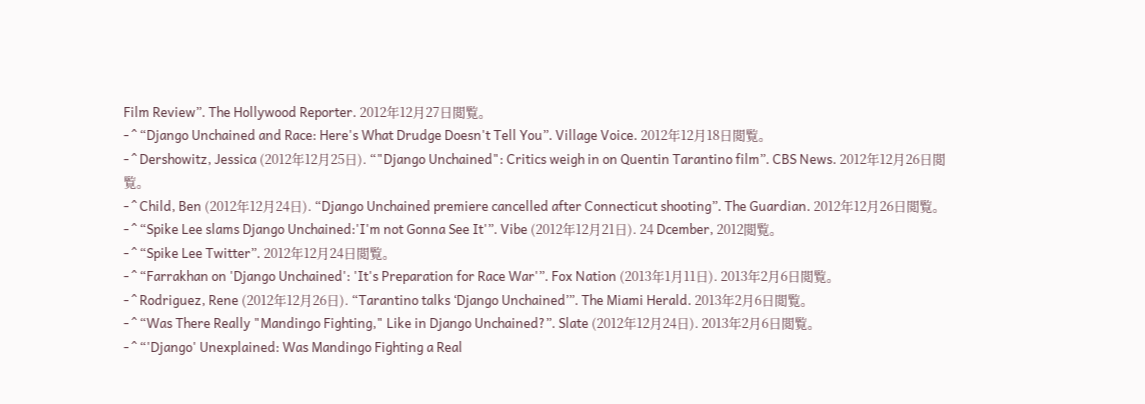Film Review”. The Hollywood Reporter. 2012年12月27日閲覧。
- ^ “Django Unchained and Race: Here's What Drudge Doesn't Tell You”. Village Voice. 2012年12月18日閲覧。
- ^ Dershowitz, Jessica (2012年12月25日). “"Django Unchained": Critics weigh in on Quentin Tarantino film”. CBS News. 2012年12月26日閲覧。
- ^ Child, Ben (2012年12月24日). “Django Unchained premiere cancelled after Connecticut shooting”. The Guardian. 2012年12月26日閲覧。
- ^ “Spike Lee slams Django Unchained:'I'm not Gonna See It'”. Vibe (2012年12月21日). 24 Dcember, 2012閲覧。
- ^ “Spike Lee Twitter”. 2012年12月24日閲覧。
- ^ “Farrakhan on 'Django Unchained': 'It's Preparation for Race War'”. Fox Nation (2013年1月11日). 2013年2月6日閲覧。
- ^ Rodriguez, Rene (2012年12月26日). “Tarantino talks ‘Django Unchained’”. The Miami Herald. 2013年2月6日閲覧。
- ^ “Was There Really "Mandingo Fighting," Like in Django Unchained?”. Slate (2012年12月24日). 2013年2月6日閲覧。
- ^ “'Django' Unexplained: Was Mandingo Fighting a Real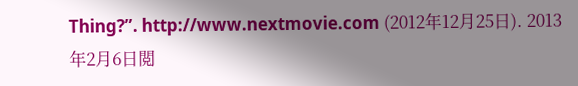Thing?”. http://www.nextmovie.com (2012年12月25日). 2013年2月6日閲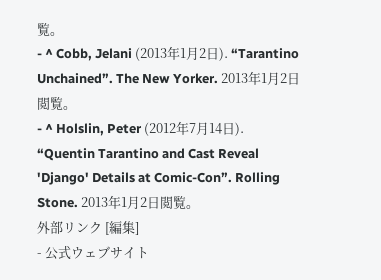覧。
- ^ Cobb, Jelani (2013年1月2日). “Tarantino Unchained”. The New Yorker. 2013年1月2日閲覧。
- ^ Holslin, Peter (2012年7月14日). “Quentin Tarantino and Cast Reveal 'Django' Details at Comic-Con”. Rolling Stone. 2013年1月2日閲覧。
外部リンク [編集]
- 公式ウェブサイト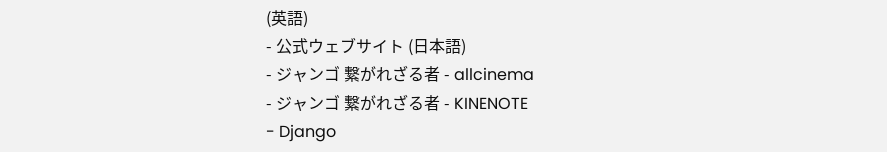(英語)
- 公式ウェブサイト (日本語)
- ジャンゴ 繋がれざる者 - allcinema
- ジャンゴ 繋がれざる者 - KINENOTE
- Django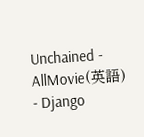Unchained - AllMovie(英語)
- Django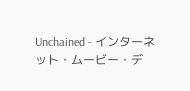Unchained - インターネット・ムービー・デ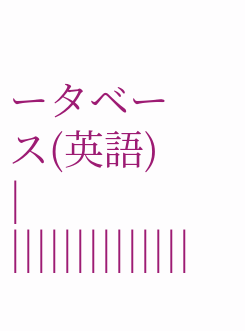ータベース(英語)
|
||||||||||||||